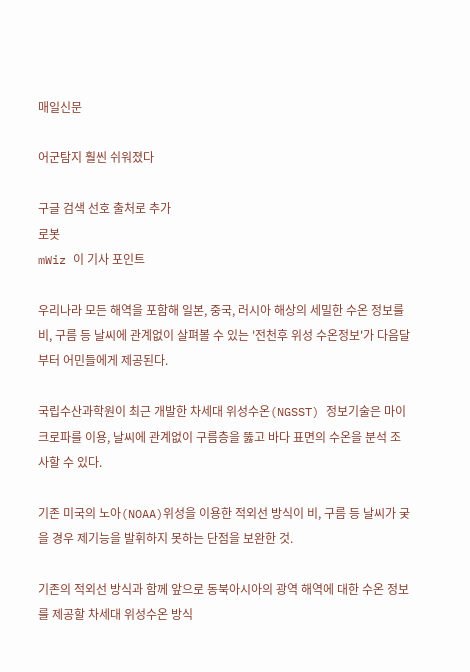매일신문

어군탐지 훨씬 쉬워졌다

구글 검색 선호 출처로 추가
로봇
mWiz 이 기사 포인트

우리나라 모든 해역을 포함해 일본, 중국, 러시아 해상의 세밀한 수온 정보를 비, 구름 등 날씨에 관계없이 살펴볼 수 있는 '전천후 위성 수온정보'가 다음달부터 어민들에게 제공된다.

국립수산과학원이 최근 개발한 차세대 위성수온(NGSST) 정보기술은 마이크로파를 이용, 날씨에 관계없이 구름층을 뚫고 바다 표면의 수온을 분석 조사할 수 있다.

기존 미국의 노아(NOAA)위성을 이용한 적외선 방식이 비, 구름 등 날씨가 궂을 경우 제기능을 발휘하지 못하는 단점을 보완한 것.

기존의 적외선 방식과 함께 앞으로 동북아시아의 광역 해역에 대한 수온 정보를 제공할 차세대 위성수온 방식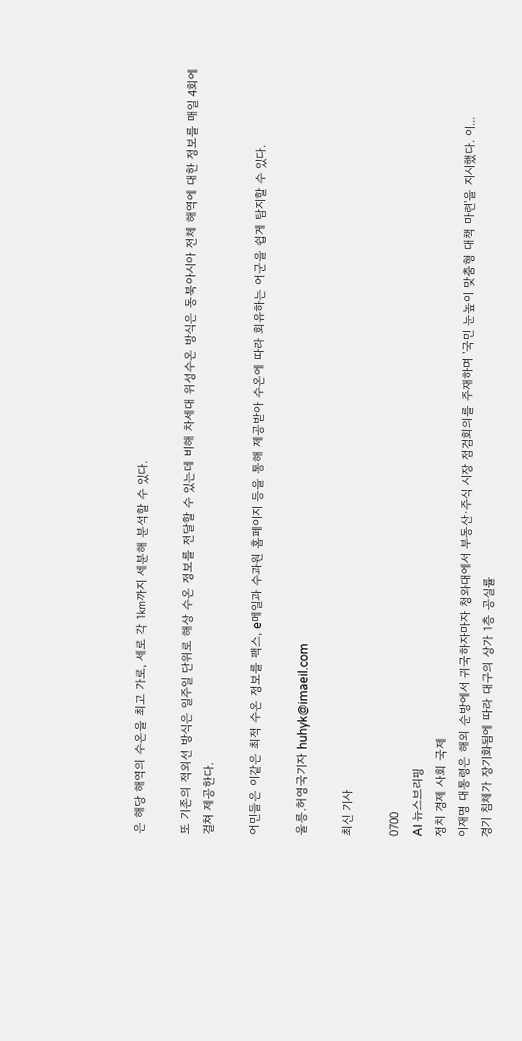은 해당 해역의 수온을 최고 가로, 세로 각 1㎞까지 세분해 분석할 수 있다.

또 기존의 적외선 방식은 일주일 단위로 해상 수온 정보를 전달할 수 있는데 비해 차세대 위성수온 방식은 동북아시아 전체 해역에 대한 정보를 매일 4회에 걸쳐 제공한다.

어민들은 이같은 최적 수온 정보를 팩스, e메일과 수과원 홈페이지 등을 통해 제공받아 수온에 따라 회유하는 어군을 쉽게 탐지할 수 있다.

울릉.허영국기자 huhyk@imaeil.com

최신 기사

0700
AI 뉴스브리핑
정치 경제 사회 국제
이재명 대통령은 해외 순방에서 귀국하자마자 청와대에서 부동산·주식 시장 점검회의를 주재하며 '국민 눈높이 맞춤형 대책 마련'을 지시했다. 이...
경기 침체가 장기화됨에 따라 대구의 상가 1층 공실률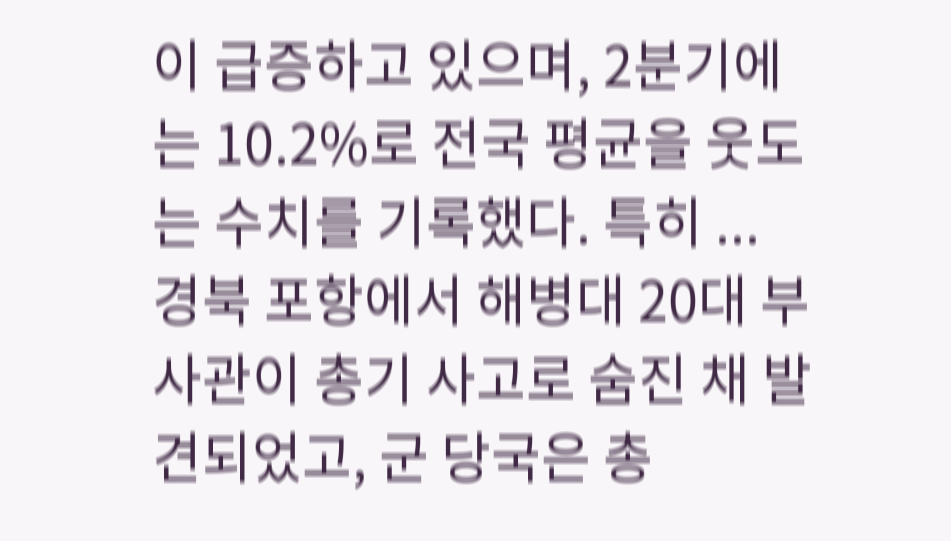이 급증하고 있으며, 2분기에는 10.2%로 전국 평균을 웃도는 수치를 기록했다. 특히 ...
경북 포항에서 해병대 20대 부사관이 총기 사고로 숨진 채 발견되었고, 군 당국은 총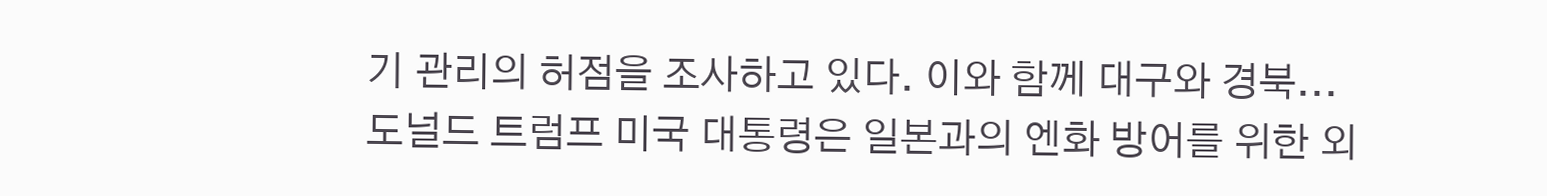기 관리의 허점을 조사하고 있다. 이와 함께 대구와 경북...
도널드 트럼프 미국 대통령은 일본과의 엔화 방어를 위한 외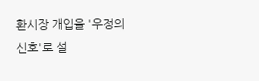환시장 개입을 '우정의 신호'로 설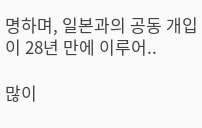명하며, 일본과의 공동 개입이 28년 만에 이루어..

많이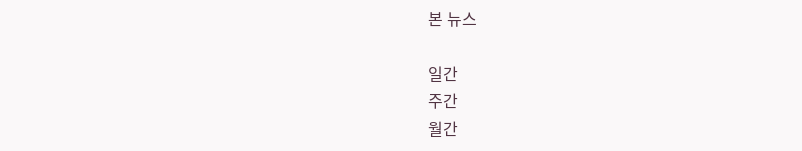본 뉴스

일간
주간
월간